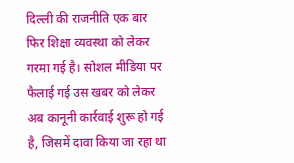दिल्ली की राजनीति एक बार फिर शिक्षा व्यवस्था को लेकर गरमा गई है। सोशल मीडिया पर फैलाई गई उस खबर को लेकर अब कानूनी कार्रवाई शुरू हो गई है, जिसमें दावा किया जा रहा था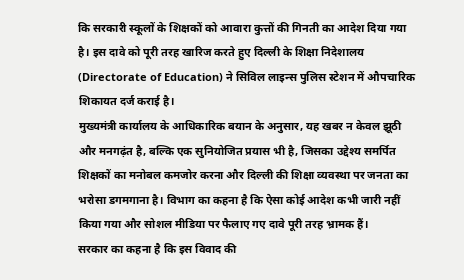कि सरकारी स्कूलों के शिक्षकों को आवारा कुत्तों की गिनती का आदेश दिया गया है। इस दावे को पूरी तरह खारिज करते हुए दिल्ली के शिक्षा निदेशालय (Directorate of Education) ने सिविल लाइन्स पुलिस स्टेशन में औपचारिक शिकायत दर्ज कराई है।
मुख्यमंत्री कार्यालय के आधिकारिक बयान के अनुसार, यह खबर न केवल झूठी और मनगढ़ंत है, बल्कि एक सुनियोजित प्रयास भी है, जिसका उद्देश्य समर्पित शिक्षकों का मनोबल कमजोर करना और दिल्ली की शिक्षा व्यवस्था पर जनता का भरोसा डगमगाना है। विभाग का कहना है कि ऐसा कोई आदेश कभी जारी नहीं किया गया और सोशल मीडिया पर फैलाए गए दावे पूरी तरह भ्रामक हैं।
सरकार का कहना है कि इस विवाद की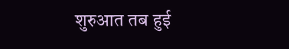शुरुआत तब हुई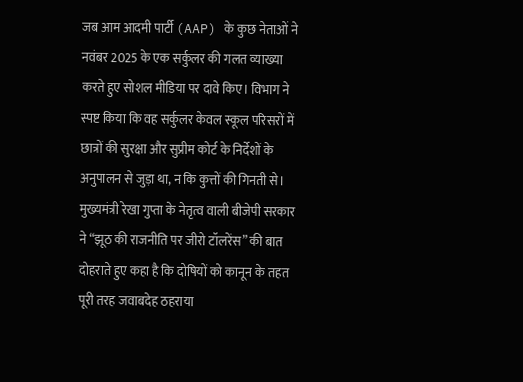जब आम आदमी पार्टी (AAP) के कुछ नेताओं ने नवंबर 2025 के एक सर्कुलर की गलत व्याख्या करते हुए सोशल मीडिया पर दावे किए। विभाग ने स्पष्ट किया कि वह सर्कुलर केवल स्कूल परिसरों में छात्रों की सुरक्षा और सुप्रीम कोर्ट के निर्देशों के अनुपालन से जुड़ा था, न कि कुत्तों की गिनती से।
मुख्यमंत्री रेखा गुप्ता के नेतृत्व वाली बीजेपी सरकार ने “झूठ की राजनीति पर जीरो टॉलरेंस” की बात दोहराते हुए कहा है कि दोषियों को कानून के तहत पूरी तरह जवाबदेह ठहराया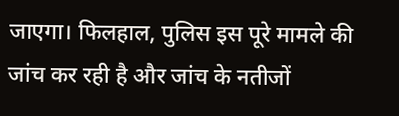जाएगा। फिलहाल, पुलिस इस पूरे मामले की जांच कर रही है और जांच के नतीजों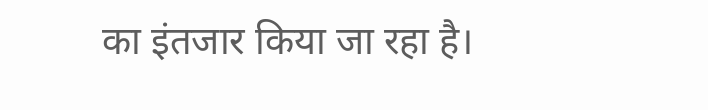का इंतजार किया जा रहा है।